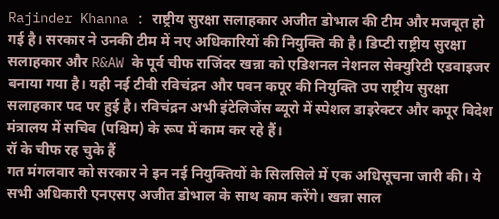Rajinder Khanna : राष्ट्रीय सुरक्षा सलाहकार अजीत डोभाल की टीम और मजबूत हो गई है। सरकार ने उनकी टीम में नए अधिकारियों की नियुक्ति की है। डिप्टी राष्ट्रीय सुरक्षा सलाहकार और R&AW के पूर्व चीफ राजिंदर खन्ना को एडिशनल नेशनल सेक्युरिटी एडवाइजर बनाया गया है। यही नई टीवी रविचंद्रन और पवन कपूर की नियुक्ति उप राष्ट्रीय सुरक्षा सलाहकार पद पर हुई है। रविचंद्रन अभी इंटेलिजेंस ब्यूरो में स्पेशल डाइरेक्टर और कपूर विदेश मंत्रालय में सचिव (पश्चिम) के रूप में काम कर रहे हैं।
रॉ के चीफ रह चुके हैं
गत मंगलवार को सरकार ने इन नई नियुक्तियों के सिलसिले में एक अधिसूचना जारी की। ये सभी अधिकारी एनएसए अजीत डोभाल के साथ काम करेंगे। खन्ना साल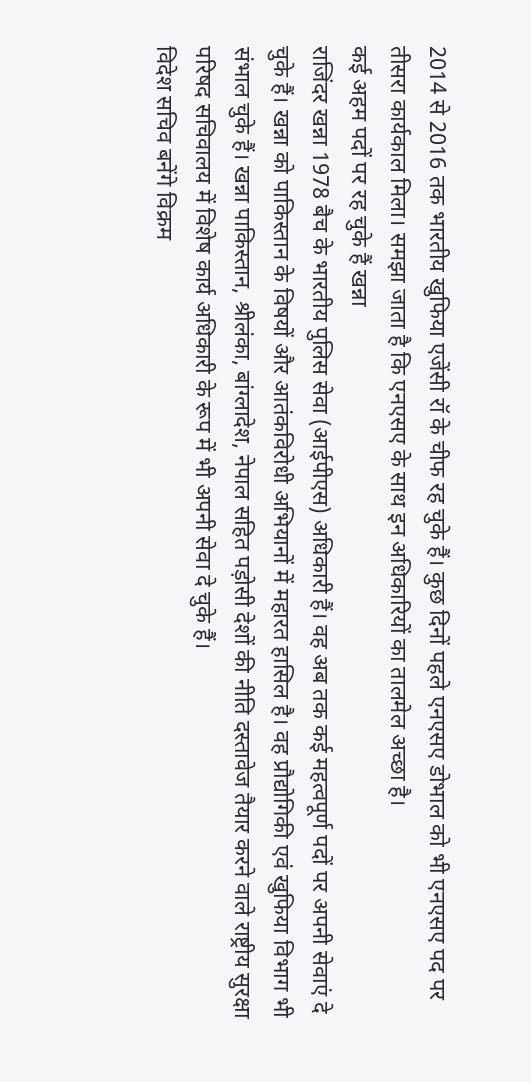2014 से 2016 तक भारतीय खुफिया एजेंसी रॉ के चीफ रह चुके हैं। कुछ दिनों पहले एनएसए डोभाल को भी एनएसए पद पर तीसरा कार्यकाल मिला। समझा जाता है कि एनएसए के साथ इन अधिकारियों का तालमेल अच्छा है।
कई अहम पदों पर रह चुके हैं खन्ना
राजिंदर खन्ना 1978 बैच के भारतीय पुलिस सेवा (आईपीएस) अधिकारी हैं। वह अब तक कई महत्वपूर्ण पदों पर अपनी सेवाएं दे चुके हैं। खन्ना को पाकिस्तान के विषयों और आतंकविरोधी अभियानों में महारत हासिल है। वह प्रौद्योगिकी एवं खुफिया विभाग भी संभाल चुके हैं। खन्ना पाकिस्तान, श्रीलंका, बांग्लादेश, नेपाल सहित पड़ोसी देशों की नीति दस्तावेज तैयार करने वाले राष्ट्रीय सुरक्षा परिषद सचिवालय में विशेष कार्य अधिकारी के रूप में भी अपनी सेवा दे चुके हैं।
विदेश सचिव बनेंगे विक्रम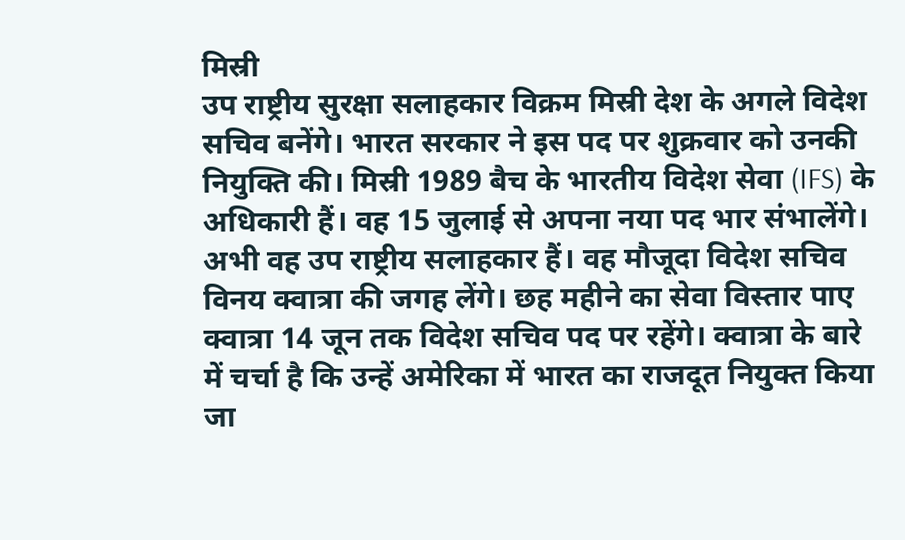मिस्री
उप राष्ट्रीय सुरक्षा सलाहकार विक्रम मिस्री देश के अगले विदेश सचिव बनेंगे। भारत सरकार ने इस पद पर शुक्रवार को उनकी नियुक्ति की। मिस्री 1989 बैच के भारतीय विदेश सेवा (IFS) के अधिकारी हैं। वह 15 जुलाई से अपना नया पद भार संभालेंगे। अभी वह उप राष्ट्रीय सलाहकार हैं। वह मौजूदा विदेश सचिव विनय क्वात्रा की जगह लेंगे। छह महीने का सेवा विस्तार पाए क्वात्रा 14 जून तक विदेश सचिव पद पर रहेंगे। क्वात्रा के बारे में चर्चा है कि उन्हें अमेरिका में भारत का राजदूत नियुक्त किया जा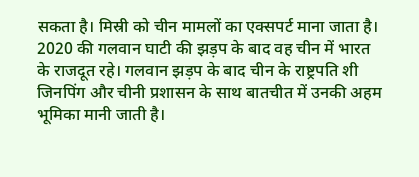सकता है। मिस्री को चीन मामलों का एक्सपर्ट माना जाता है। 2020 की गलवान घाटी की झड़प के बाद वह चीन में भारत के राजदूत रहे। गलवान झड़प के बाद चीन के राष्ट्रपति शी जिनपिंग और चीनी प्रशासन के साथ बातचीत में उनकी अहम भूमिका मानी जाती है।